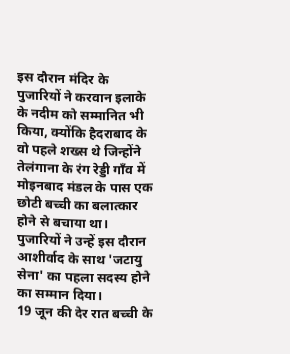इस दौरान मंदिर के पुजारियों ने करवान इलाके के नदीम को सम्मानित भी किया, क्योंकि हैदराबाद के वो पहले शख्स थे जिन्होंने तेलंगाना के रंग रेड्डी गाँव में मोइनबाद मंडल के पास एक छोटी बच्ची का बलात्कार होने से बचाया था। पुजारियों ने उन्हें इस दौरान आशीर्वाद के साथ 'जटायु सेना' का पहला सदस्य होने का सम्मान दिया।
19 जून की देर रात बच्ची के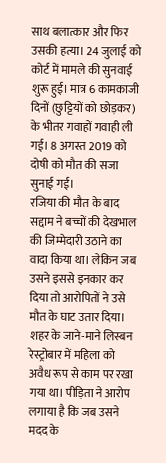साथ बलात्कार और फिर उसकी हत्या। 24 जुलाई को कोर्ट में मामले की सुनवाई शुरू हुई। मात्र 6 कामकाजी दिनों (छुट्टियों को छोड़कर) के भीतर गवाहों गवाही ली गई। 8 अगस्त 2019 को दोषी को मौत की सजा सुनाई गई।
रजिया की मौत के बाद सद्दाम ने बच्चों की देखभाल की जिम्मेदारी उठाने का वादा किया था। लेकिन जब उसने इससे इनकार कर दिया तो आरोपितों ने उसे मौत के घाट उतार दिया।
शहर के जाने-माने लिस्बन रेस्ट्रोबार में महिला को अवैध रूप से काम पर रखा गया था। पीड़िता ने आरोप लगाया है कि जब उसने मदद के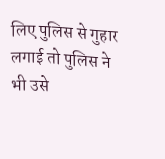लिए पुलिस से गुहार लगाई तो पुलिस ने भी उसे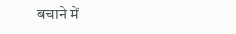बचाने में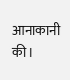आनाकानी की।